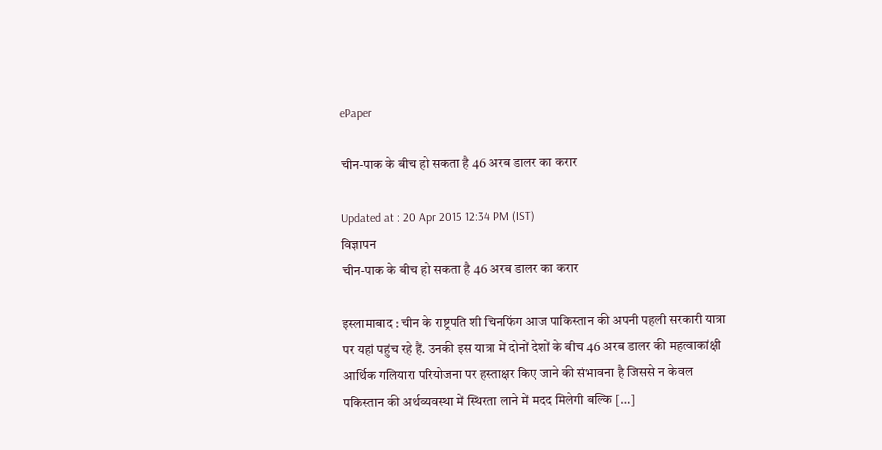ePaper

चीन-पाक के बीच हो सकता है 46 अरब डालर का करार

Updated at : 20 Apr 2015 12:34 PM (IST)
विज्ञापन
चीन-पाक के बीच हो सकता है 46 अरब डालर का करार

इस्लामाबाद : चीन के राष्ट्रपति शी चिनफिंग आज पाकिस्तान की अपनी पहली सरकारी यात्रा पर यहां पहुंच रहे हैं. उनकी इस यात्रा में दोनों देशों के बीच 46 अरब डालर की महत्वाकांक्षी आर्थिक गलियारा परियोजना पर हस्ताक्षर किए जाने की संभावना है जिससे न केवल पकिस्तान की अर्थव्यवस्था में स्थिरता लाने में मदद मिलेगी बल्कि […]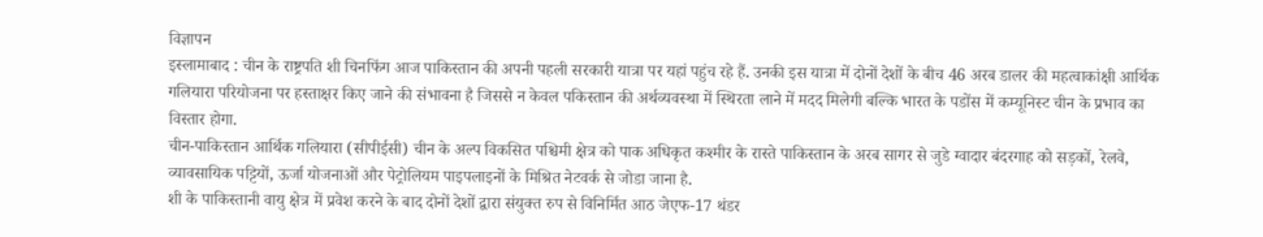विज्ञापन
इस्लामाबाद : चीन के राष्ट्रपति शी चिनफिंग आज पाकिस्तान की अपनी पहली सरकारी यात्रा पर यहां पहुंच रहे हैं. उनकी इस यात्रा में दोनों देशों के बीच 46 अरब डालर की महत्वाकांक्षी आर्थिक गलियारा परियोजना पर हस्ताक्षर किए जाने की संभावना है जिससे न केवल पकिस्तान की अर्थव्यवस्था में स्थिरता लाने में मदद मिलेगी बल्कि भारत के पडोंस में कम्यूनिस्ट चीन के प्रभाव का विस्तार होगा.
चीन-पाकिस्तान आर्थिक गलियारा (सीपीईसी) चीन के अल्प विकसित पश्चिमी क्षेत्र को पाक अधिकृत कश्मीर के रास्ते पाकिस्तान के अरब सागर से जुडे ग्वादार बंदरगाह को सड़कों, रेलवे, व्यावसायिक पट्टियों, ऊर्जा योजनाओं और पेट्रोलियम पाइपलाइनों के मिश्रित नेटवर्क से जोडा जाना है.
शी के पाकिस्तानी वायु क्षेत्र में प्रवेश करने के बाद दोनों देशों द्वारा संयुक्त रुप से विनिर्मित आठ जेएफ-17 थंडर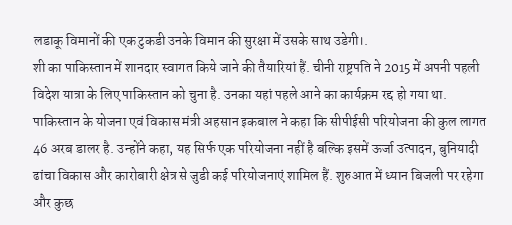लडाकू विमानों की एक टुकडी उनके विमान की सुरक्षा में उसके साथ उडेगी।.
शी का पाकिस्तान में शानदार स्वागत किये जाने की तैयारियां हैं. चीनी राष्ट्रपति ने 2015 में अपनी पहली विदेश यात्रा के लिए पाकिस्तान को चुना है. उनका यहां पहले आने का कार्यक्रम रद्द हो गया था.
पाकिस्तान के योजना एवं विकास मंत्री अहसान इकबाल ने कहा कि सीपीईसी परियोजना की कुल लागत 46 अरब डालर है. उन्होंने कहा, यह सिर्फ एक परियोजना नहीं है बल्कि इसमें ऊर्जा उत्पादन, बुनियादी ढांचा विकास और कारोबारी क्षेत्र से जुडी कई परियोजनाएं शामिल हैं. शुरुआत में ध्यान बिजली पर रहेगा और कुछ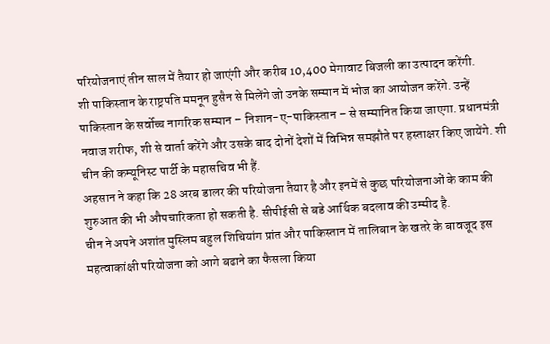परियोजनाएं तीन साल में तैयार हो जाएंगी और करीब 10,400 मेगावाट बिजली का उत्पादन करेंगी.
शी पाकिस्तान के राष्ट्रपति ममनून हुसैन से मिलेंगे जो उनके सम्मान में भोज का आयोजन करेंगे. उन्हें पाकिस्तान के सर्वोच्च नागरिक सम्मान – निशान-ए-पाकिस्तान – से सम्मानित किया जाएगा. प्रधानमंत्री नवाज शरीफ, शी से वार्ता करेंगे और उसके बाद दोनों देशों में विभिन्न समझौते पर हस्ताक्षर किए जायेंगे. शी चीन की कम्यूनिस्ट पार्टी के महासचिव भी हैं.
अहसान ने कहा कि 28 अरब डालर की परियोजना तैयार है और इनमें से कुछ परियोजनाओं के काम की शुरुआत की भी औपचारिकता हो सकती है. सीपीईसी से बडे आर्थिक बदलाव की उम्मीद है.
चीन ने अपने अशांत मुस्लिम बहुल शिचियांग प्रांत और पाकिस्तान में तालिबान के खतरे के बावजूद इस महत्वाकांक्षी परियोजना को आगे बढाने का फैसला किया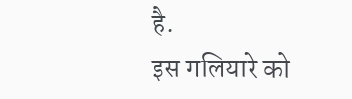है.
इस गलियारे को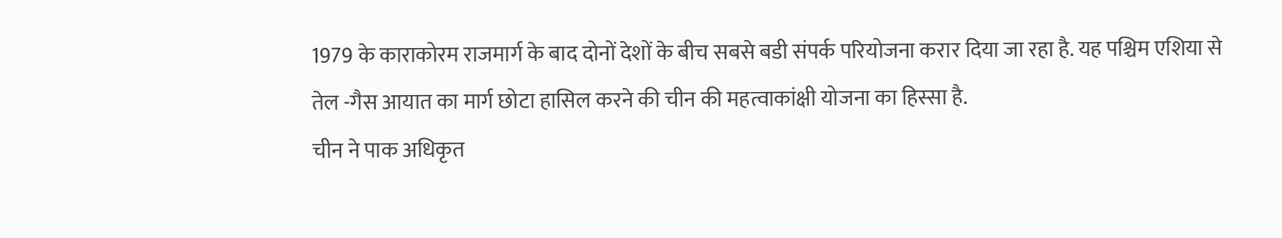1979 के काराकोरम राजमार्ग के बाद दोनों देशों के बीच सबसे बडी संपर्क परियोजना करार दिया जा रहा है. यह पश्चिम एशिया से तेल -गैस आयात का मार्ग छोटा हासिल करने की चीन की महत्वाकांक्षी योजना का हिस्सा है.
चीन ने पाक अधिकृत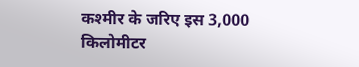कश्मीर के जरिए इस 3,000 किलोमीटर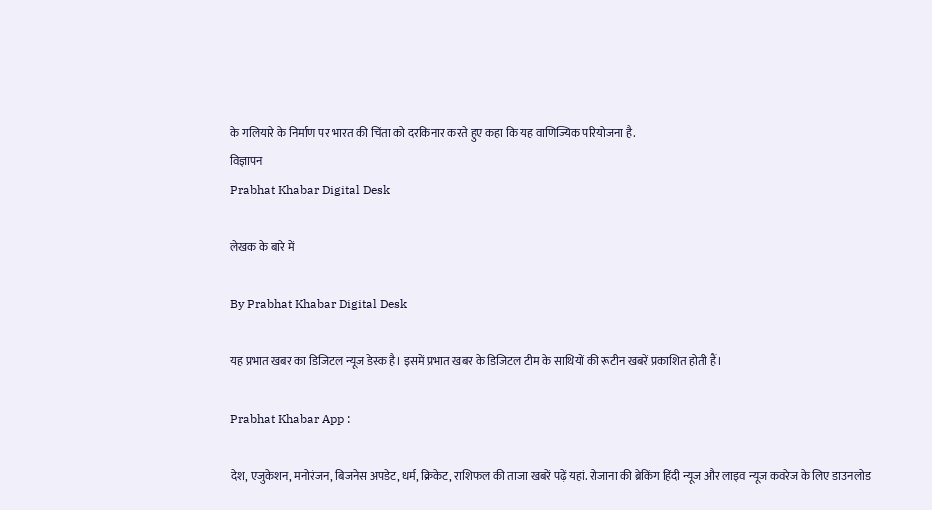के गलियारे के निर्माण पर भारत की चिंता को दरकिनार करते हुए कहा कि यह वाणिज्यिक परियोजना है.
विज्ञापन
Prabhat Khabar Digital Desk

लेखक के बारे में

By Prabhat Khabar Digital Desk

यह प्रभात खबर का डिजिटल न्यूज डेस्क है। इसमें प्रभात खबर के डिजिटल टीम के साथियों की रूटीन खबरें प्रकाशित होती हैं।

Prabhat Khabar App :

देश, एजुकेशन, मनोरंजन, बिजनेस अपडेट, धर्म, क्रिकेट, राशिफल की ताजा खबरें पढ़ें यहां. रोजाना की ब्रेकिंग हिंदी न्यूज और लाइव न्यूज कवरेज के लिए डाउनलोड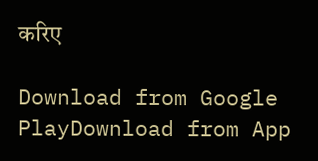करिए

Download from Google PlayDownload from App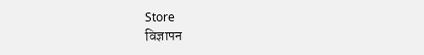Store
विज्ञापन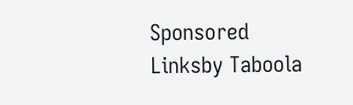Sponsored Linksby Taboola